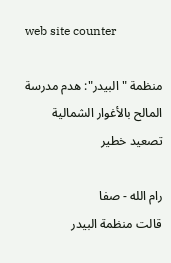web site counter

منظمة "البيدر": هدم مدرسة المالح بالأغوار الشمالية تصعيد خطير

رام الله - صفا
قالت منظمة البيدر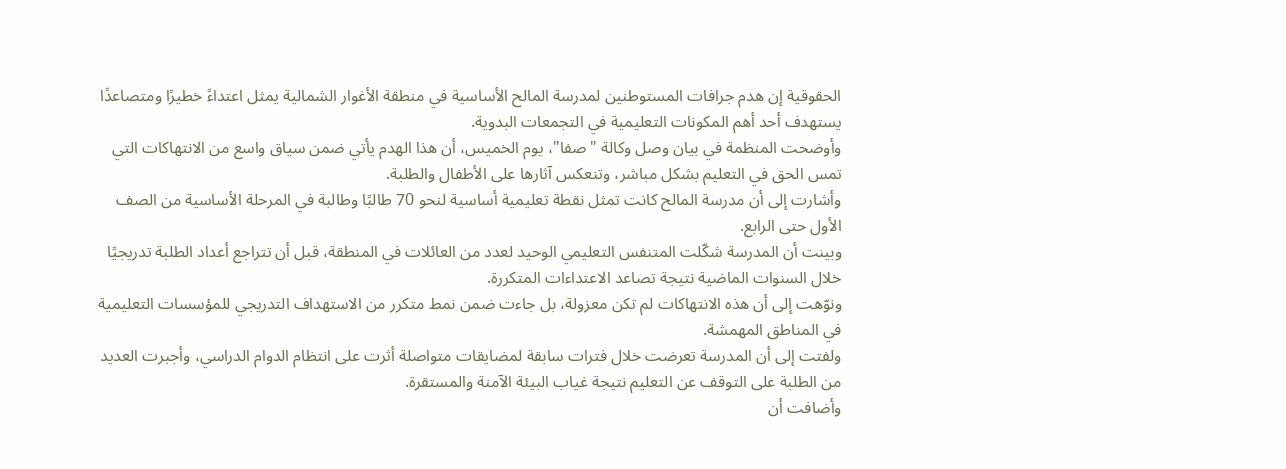الحقوقية إن هدم جرافات المستوطنين لمدرسة المالح الأساسية في منطقة الأغوار الشمالية يمثل اعتداءً خطيرًا ومتصاعدًا يستهدف أحد أهم المكونات التعليمية في التجمعات البدوية.
وأوضحت المنظمة في بيان وصل وكالة "صفا"، يوم الخميس، أن هذا الهدم يأتي ضمن سياق واسع من الانتهاكات التي تمس الحق في التعليم بشكل مباشر، وتنعكس آثارها على الأطفال والطلبة.
وأشارت إلى أن مدرسة المالح كانت تمثل نقطة تعليمية أساسية لنحو 70 طالبًا وطالبة في المرحلة الأساسية من الصف الأول حتى الرابع.
وبينت أن المدرسة شكّلت المتنفس التعليمي الوحيد لعدد من العائلات في المنطقة، قبل أن تتراجع أعداد الطلبة تدريجيًا خلال السنوات الماضية نتيجة تصاعد الاعتداءات المتكررة.
ونوّهت إلى أن هذه الانتهاكات لم تكن معزولة، بل جاءت ضمن نمط متكرر من الاستهداف التدريجي للمؤسسات التعليمية في المناطق المهمشة.
ولفتت إلى أن المدرسة تعرضت خلال فترات سابقة لمضايقات متواصلة أثرت على انتظام الدوام الدراسي، وأجبرت العديد من الطلبة على التوقف عن التعليم نتيجة غياب البيئة الآمنة والمستقرة.
وأضافت أن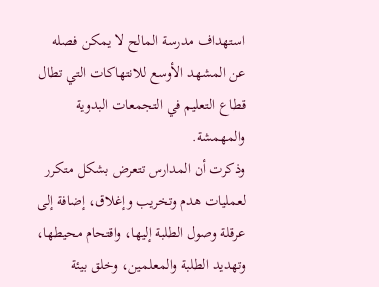استهداف مدرسة المالح لا يمكن فصله عن المشهد الأوسع للانتهاكات التي تطال قطاع التعليم في التجمعات البدوية والمهمشة.
وذكرت أن المدارس تتعرض بشكل متكرر لعمليات هدم وتخريب وإغلاق، إضافة إلى عرقلة وصول الطلبة إليها، واقتحام محيطها، وتهديد الطلبة والمعلمين، وخلق بيئة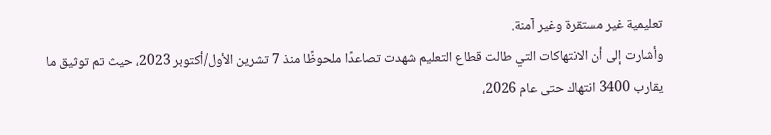تعليمية غير مستقرة وغير آمنة.
وأشارت إلى أن الانتهاكات التي طالت قطاع التعليم شهدت تصاعدًا ملحوظًا منذ 7 تشرين الأول/أكتوبر 2023، حيث تم توثيق ما يقارب 3400 انتهاك حتى عام 2026،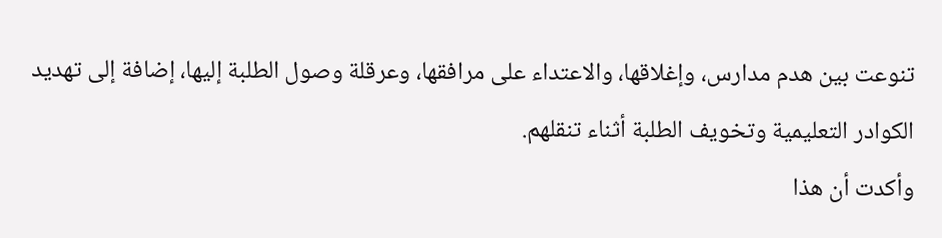تنوعت بين هدم مدارس، وإغلاقها، والاعتداء على مرافقها، وعرقلة وصول الطلبة إليها، إضافة إلى تهديد الكوادر التعليمية وتخويف الطلبة أثناء تنقلهم.
وأكدت أن هذا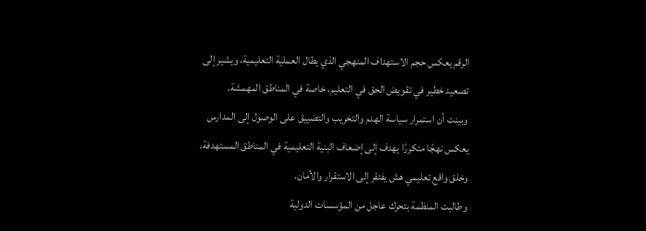الرقم يعكس حجم الاستهداف المنهجي الذي يطال العملية التعليمية، ويشير إلى تصعيد خطير في تقويض الحق في التعليم، خاصة في المناطق المهمشة.
وبينت أن استمرار سياسة الهدم والتخريب والتضييق على الوصول إلى المدارس يعكس نهجًا متكررًا يهدف إلى إضعاف البنية التعليمية في المناطق المستهدفة، وخلق واقع تعليمي هش يفتقر إلى الاستقرار والأمان.
وطالبت المنظمة بتحرك عاجل من المؤسسات الدولية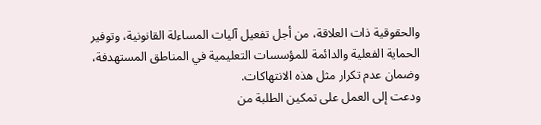والحقوقية ذات العلاقة، من أجل تفعيل آليات المساءلة القانونية، وتوفير الحماية الفعلية والدائمة للمؤسسات التعليمية في المناطق المستهدفة، وضمان عدم تكرار مثل هذه الانتهاكات.
ودعت إلى العمل على تمكين الطلبة من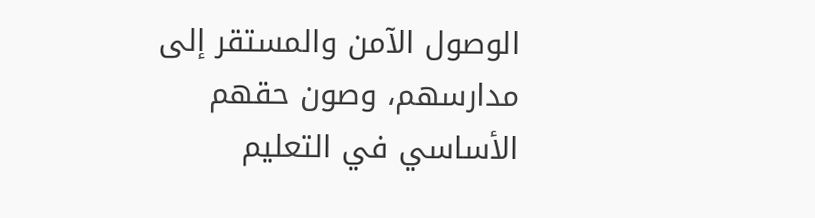الوصول الآمن والمستقر إلى مدارسهم، وصون حقهم الأساسي في التعليم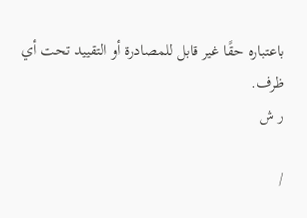باعتباره حقًا غير قابل للمصادرة أو التقييد تحت أي ظرف.
ر ش

/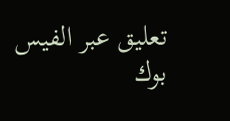تعليق عبر الفيس بوك